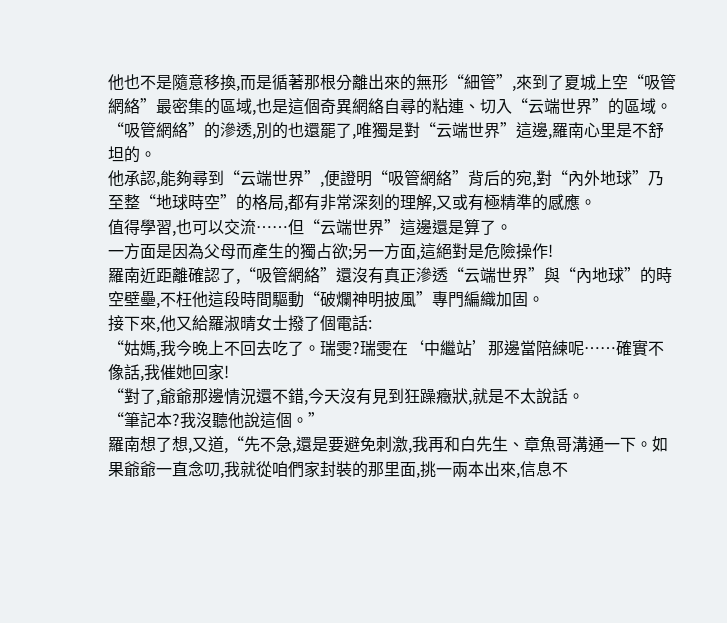他也不是隨意移換,而是循著那根分離出來的無形“細管”,來到了夏城上空“吸管網絡”最密集的區域,也是這個奇異網絡自尋的粘連、切入“云端世界”的區域。
“吸管網絡”的滲透,別的也還罷了,唯獨是對“云端世界”這邊,羅南心里是不舒坦的。
他承認,能夠尋到“云端世界”,便證明“吸管網絡”背后的宛,對“內外地球”乃至整“地球時空”的格局,都有非常深刻的理解,又或有極精準的感應。
值得學習,也可以交流……但“云端世界”這邊還是算了。
一方面是因為父母而產生的獨占欲;另一方面,這絕對是危險操作!
羅南近距離確認了,“吸管網絡”還沒有真正滲透“云端世界”與“內地球”的時空壁壘,不枉他這段時間驅動“破爛神明披風”專門編織加固。
接下來,他又給羅淑晴女士撥了個電話:
“姑媽,我今晚上不回去吃了。瑞雯?瑞雯在‘中繼站’那邊當陪練呢……確實不像話,我催她回家!
“對了,爺爺那邊情況還不錯,今天沒有見到狂躁癥狀,就是不太說話。
“筆記本?我沒聽他說這個。”
羅南想了想,又道,“先不急,還是要避免刺激,我再和白先生、章魚哥溝通一下。如果爺爺一直念叨,我就從咱們家封裝的那里面,挑一兩本出來,信息不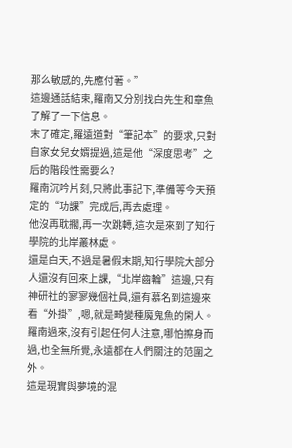那么敏感的,先應付著。”
這邊通話結束,羅南又分別找白先生和章魚了解了一下信息。
末了確定,羅遠道對“筆記本”的要求,只對自家女兒女婿提過,這是他“深度思考”之后的階段性需要么?
羅南沉吟片刻,只將此事記下,準備等今天預定的“功課”完成后,再去處理。
他沒再耽擱,再一次跳轉,這次是來到了知行學院的北岸叢林處。
還是白天,不過是暑假末期,知行學院大部分人還沒有回來上課,“北岸齒輪”這邊,只有神研社的寥寥幾個社員,還有慕名到這邊來看“外掛”,嗯,就是畸變種魔鬼魚的閑人。
羅南過來,沒有引起任何人注意,哪怕擦身而過,也全無所覺,永遠都在人們關注的范圍之外。
這是現實與夢境的混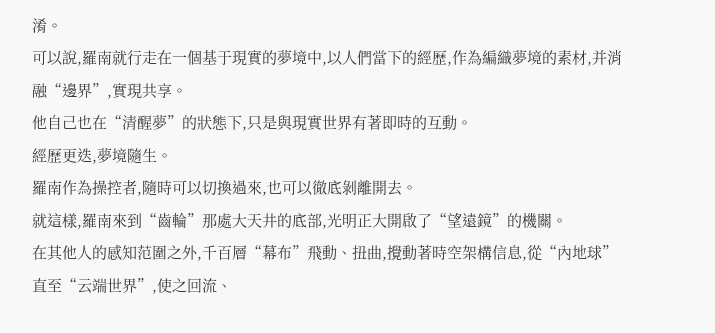淆。
可以說,羅南就行走在一個基于現實的夢境中,以人們當下的經歷,作為編織夢境的素材,并消融“邊界”,實現共享。
他自己也在“清醒夢”的狀態下,只是與現實世界有著即時的互動。
經歷更迭,夢境隨生。
羅南作為操控者,隨時可以切換過來,也可以徹底剝離開去。
就這樣,羅南來到“齒輪”那處大天井的底部,光明正大開啟了“望遠鏡”的機關。
在其他人的感知范圍之外,千百層“幕布”飛動、扭曲,攪動著時空架構信息,從“內地球”直至“云端世界”,使之回流、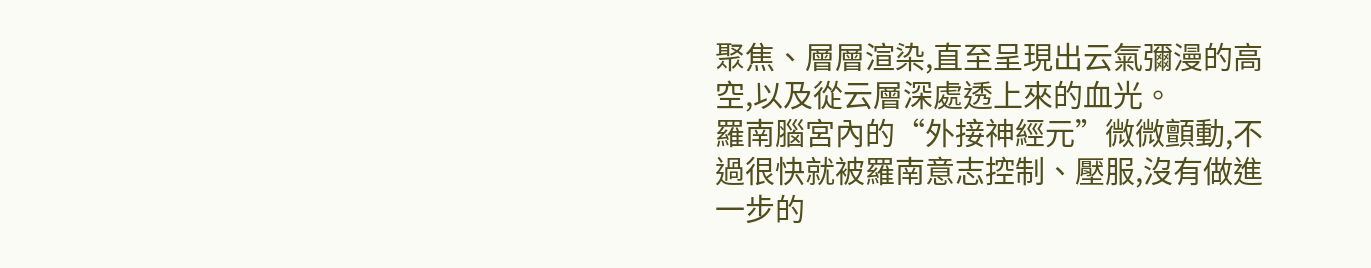聚焦、層層渲染,直至呈現出云氣彌漫的高空,以及從云層深處透上來的血光。
羅南腦宮內的“外接神經元”微微顫動,不過很快就被羅南意志控制、壓服,沒有做進一步的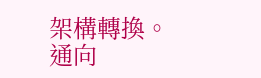架構轉換。
通向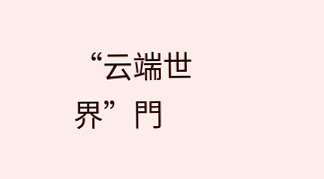“云端世界”門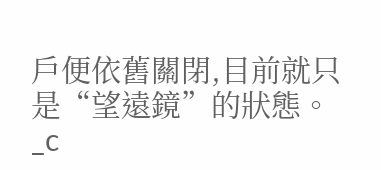戶便依舊關閉,目前就只是“望遠鏡”的狀態。_c